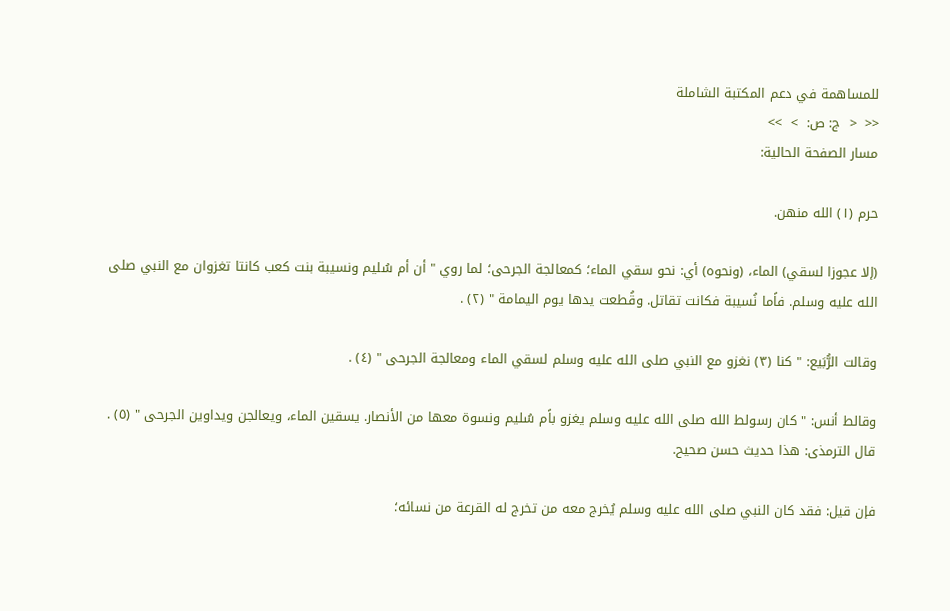للمساهمة في دعم المكتبة الشاملة
<<  <  ج: ص:  >  >>
مسار الصفحة الحالية:

حرم (١) الله منهن.

(إلا عجوزا لسقي) الماء، (ونحوه) أي: نحو سقي الماء؛ كمعالجة الجرحى؛ لما روي " أن أم سُليم ونسيبة بنت كعب كانتا تغزوان مع النبي صلى الله عليه وسلم. فاًما نُسيبة فكانت تقاتل. وقُطعت يدها يوم اليمامة " (٢) .

وقالت الرُّبَيع: " كنا (٣) نغزو مع النبي صلى الله عليه وسلم لسقي الماء ومعالجة الجرحى " (٤) .

وقالط أنس: " كان رسولط الله صلى الله عليه وسلم يغزو باًم سُليم ونسوة معها من الأنصار. يسقين الماء، ويعالجن ويداوين الجرحى " (٥) . قال الترمذى: هذا حديث حسن صحيح.

فإن قيل: فقد كان النبي صلى الله عليه وسلم يُخرج معه من تخرج له القرعة من نسائه؛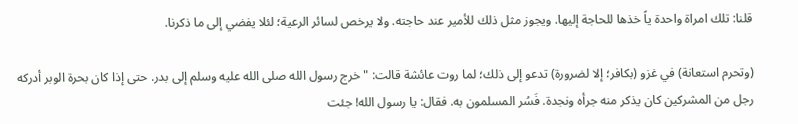قلنا: تلك امراة واحدة ياً خذها للحاجة إليها. ويجوز مثل ذلك للأمير عند حاجته. ولا يرخص لسائر الرعية؛ لئلا يفضي إلى ما ذكرنا.

(وتحرم استعانة) في غزو (بكافر؛ إلا لضرورة) تدعو إلى ذلك؛ لما روت عائشة قالت: " خرج رسول الله صلى الله عليه وسلم إلى بدر. حتى إذا كان بحرة الوبر أدركه رجل من المشركين كان يذكر منه جرأه ونجدة. فَسُر المسلمون به. فقال: يا رسول الله! جئت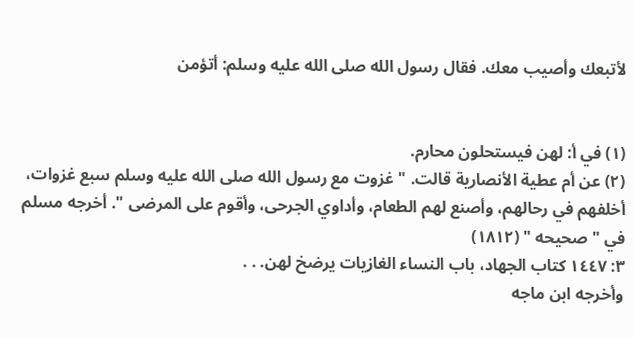لأتبعك وأصيب معك. فقال رسول الله صلى الله عليه وسلم: أتؤمن


(١) في أ: لهن فيستحلون محارم.
(٢) عن أم عطية الأنصارية قالت. " غزوت مع رسول الله صلى الله عليه وسلم سبع غزوات، أخلفهم في رحالهم، وأصنع لهم الطعام، وأداوي الجرحى، وأقوم على المرضى ". أخرجه مسلم في " صحيحه " (١٨١٢)
٣: ١٤٤٧ كتاب الجهاد، باب النساء الغازيات يرضخ لهن. . .
وأخرجه ابن ماجه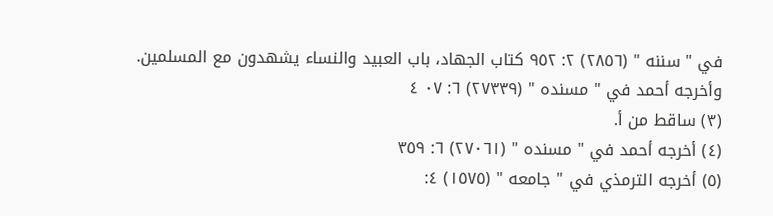في " سننه " (٢٨٥٦) ٢: ٩٥٢ كتاب الجهاد، باب العبيد والنساء يشهدون مع المسلمين.
وأخرجه أحمد في " مسنده " (٢٧٣٣٩) ٦: ٠٧ ٤
(٣) ساقط من أ.
(٤) أخرجه أحمد في " مسنده " (٢٧٠٦١) ٦: ٣٥٩
(٥) أخرجه الترمذي في " جامعه " (١٥٧٥) ٤: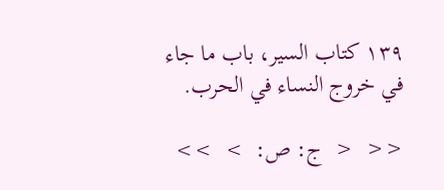١٣٩ كتاب السير، باب ما جاء في خروج النساء في الحرب.

<<  <  ج: ص:  >  >>